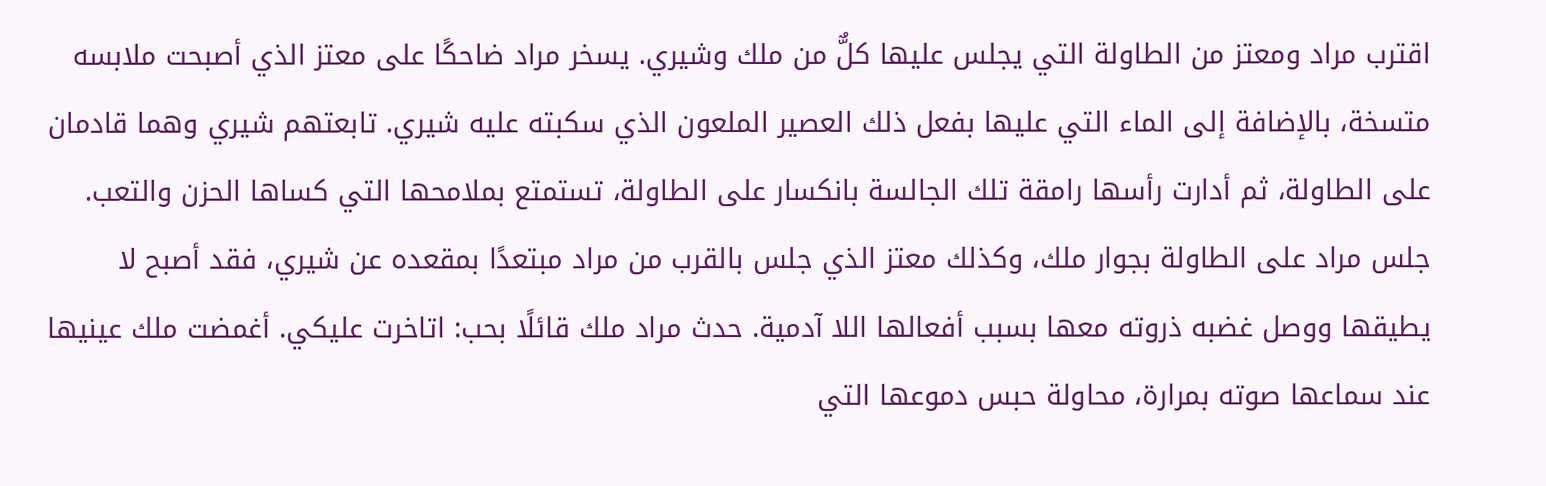اقترب مراد ومعتز من الطاولة التي يجلس عليها كلٌّ من ملك وشيري. يسخر مراد ضاحكًا على معتز الذي أصبحت ملابسه متسخة، بالإضافة إلى الماء التي عليها بفعل ذلك العصير الملعون الذي سكبته عليه شيري. تابعتهم شيري وهما قادمان على الطاولة، ثم أدارت رأسها رامقة تلك الجالسة بانكسار على الطاولة، تستمتع بملامحها التي كساها الحزن والتعب.
جلس مراد على الطاولة بجوار ملك، وكذلك معتز الذي جلس بالقرب من مراد مبتعدًا بمقعده عن شيري، فقد أصبح لا يطيقها ووصل غضبه ذروته معها بسبب أفعالها اللا آدمية. حدث مراد ملك قائلًا بحب: اتاخرت عليكي. أغمضت ملك عينيها عند سماعها صوته بمرارة، محاولة حبس دموعها التي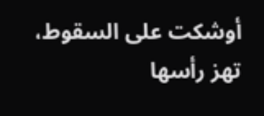أوشكت على السقوط، تهز رأسها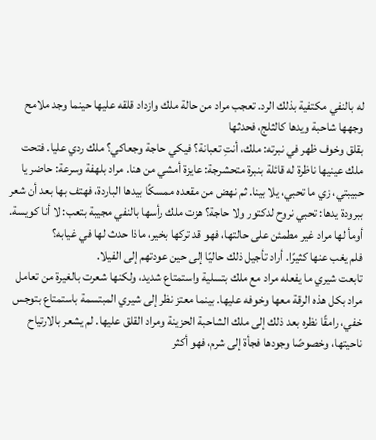له بالنفي مكتفية بذلك الرد. تعجب مراد من حالة ملك وازداد قلقه عليها حينما وجد ملامح وجهها شاحبة ويدها كالثلج، فحدثها
بقلق وخوف ظهر في نبرته: ملك، أنتِ تعبانة؟ فيكي حاجة وجعاكي؟ ملك ردي عليا. فتحت ملك عينيها ناظرة له قائلة بنبرة متحشرجة: عايزة أمشي من هنا. مراد بلهفة وسرعة: حاضر يا حبيبتي، زي ما تحبي، يلا بينا. ثم نهض من مقعده ممسكًا بيدها الباردة، فهتف بها بعد أن شعر ببرودة يدها: تحبي نروح لدكتور ولا حاجة؟ هزت ملك رأسها بالنفي مجيبة بتعب: لا أنا كويسة. أومأ لها مراد غير مطمئن على حالتها، فهو قد تركها بخير، ماذا حدث لها في غيابه؟
فلم يغب عنها كثيرًا. أراد تأجيل ذلك حاليًا إلى حين عودتهم إلى الفيلا.
تابعت شيري ما يفعله مراد مع ملك بتسلية واستمتاع شديد، ولكنها شعرت بالغيرة من تعامل مراد بكل هذه الرقة معها وخوفه عليها. بينما معتز نظر إلى شيري المبتسمة باستمتاع بتوجس خفي، رامقًا نظره بعد ذلك إلى ملك الشاحبة الحزينة ومراد القلق عليها. لم يشعر بالارتياح ناحيتها، وخصوصًا وجودها فجأة إلى شرم، فهو أكثر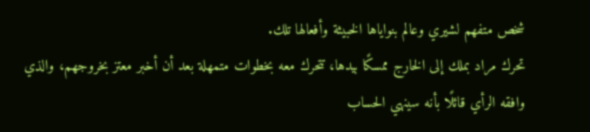شخص متفهم لشيري وعالم بنواياها الخبيثة وأفعالها تلك.
تحرك مراد بملك إلى الخارج ممسكًا بيدها، تتحرك معه بخطوات متمهلة بعد أن أخبر معتز بخروجهم، والذي وافقه الرأي قائلًا بأنه سينهي الحساب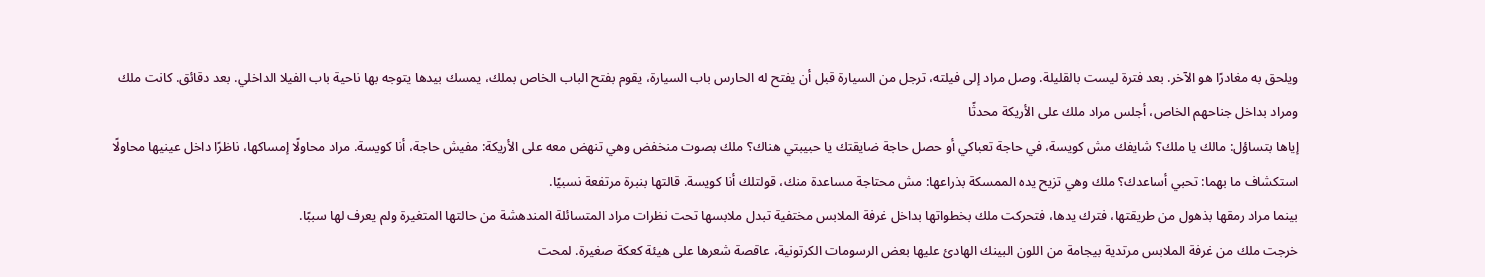ويلحق به مغادرًا هو الآخر. بعد فترة ليست بالقليلة. وصل مراد إلى فيلته، ترجل من السيارة قبل أن يفتح له الحارس باب السيارة، يقوم بفتح الباب الخاص بملك، يمسك بيدها يتوجه بها ناحية باب الفيلا الداخلي. بعد دقائق. كانت ملك ومراد بداخل جناحهم الخاص، أجلس مراد ملك على الأريكة محدثًا
إياها بتساؤل: مالك يا ملك؟ شايفك مش كويسة، في حاجة تعباكي أو حصل حاجة ضايقتك يا حبيبتي هناك؟ ملك بصوت منخفض وهي تنهض معه على الأريكة: مفيش حاجة، أنا كويسة. مراد محاولًا إمساكها، ناظرًا داخل عينيها محاولًا استكشاف ما بهما: تحبي أساعدك؟ ملك وهي تزيح يده الممسكة بذراعها: مش محتاجة مساعدة منك، قولتلك أنا كويسة. قالتها بنبرة مرتفعة نسبيًا.
بينما مراد رمقها بذهول من طريقتها، فترك يدها، فتحركت ملك بخطواتها بداخل غرفة الملابس مختفية تبدل ملابسها تحت نظرات مراد المتسائلة المندهشة من حالتها المتغيرة ولم يعرف لها سببًا.
خرجت ملك من غرفة الملابس مرتدية بيجامة من اللون البينك الهادئ عليها بعض الرسومات الكرتونية، عاقصة شعرها على هيئة كعكة صغيرة. لمحت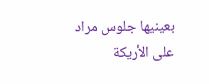بعينيها جلوس مراد على الأريكة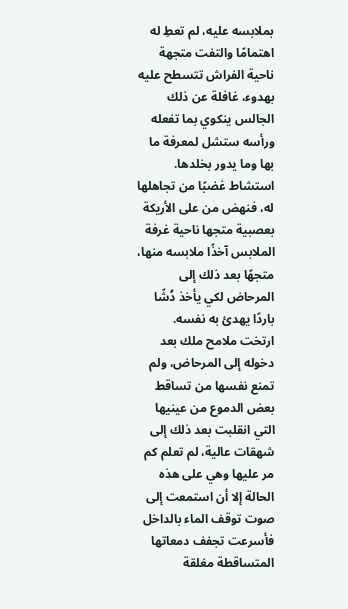بملابسه عليه، لم تعطِ له اهتمامًا والتفت متجهة ناحية الفراش تتسطح عليه بهدوء، غافلة عن ذلك الجالس ينكوي بما تفعله ورأسه ستشل لمعرفة ما بها وما يدور بخلدها. استشاط غضبًا من تجاهلها له، فنهض من على الأريكة بعصبية متجها ناحية غرفة الملابس آخذًا ملابسه منها، متجهًا بعد ذلك إلى المرحاض لكي يأخذ دُشًا باردًا يهدئ به نفسه.
ارتخت ملامح ملك بعد دخوله إلى المرحاض، ولم تمنع نفسها من تساقط بعض الدموع من عينيها التي انقلبت بعد ذلك إلى شهقات عالية، لم تعلم كم مر عليها وهي على هذه الحالة إلا أن استمعت إلى صوت توقف الماء بالداخل فأسرعت تجفف دمعاتها المتساقطة مغلقة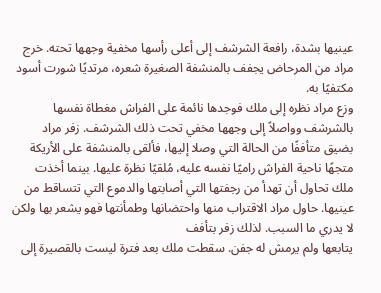عينيها بشدة، رافعة الشرشف إلى أعلى رأسها مخفية وجهها تحته. خرج مراد من المرحاض يجفف بالمنشفة الصغيرة شعره، مرتديًا شورت أسود مكتفيًا به.
وزع مراد نظره إلى ملك فوجدها نائمة على الفراش مغطاة نفسها بالشرشف وواصلاً إلى وجهها مخفي تحت ذلك الشرشف. زفر مراد بضيق متأففًا من الحالة التي وصلا إليها، فألقى بالمنشفة على الأريكة متجهًا ناحية الفراش راميًا نفسه عليه، مُلقيًا نظرة عليها. بينما أخذت ملك تحاول أن تهدأ من رجفتها التي أصابتها والدموع التي تتساقط من عينيها. حاول مراد الاقتراب منها واحتضانها وطمأنتها فهو يشعر بها ولكن لا يدري ما السبب. لذلك زفر بتأفف
يتابعها ولم يرمش له جفن. سقطت ملك بعد فترة ليست بالقصيرة إلى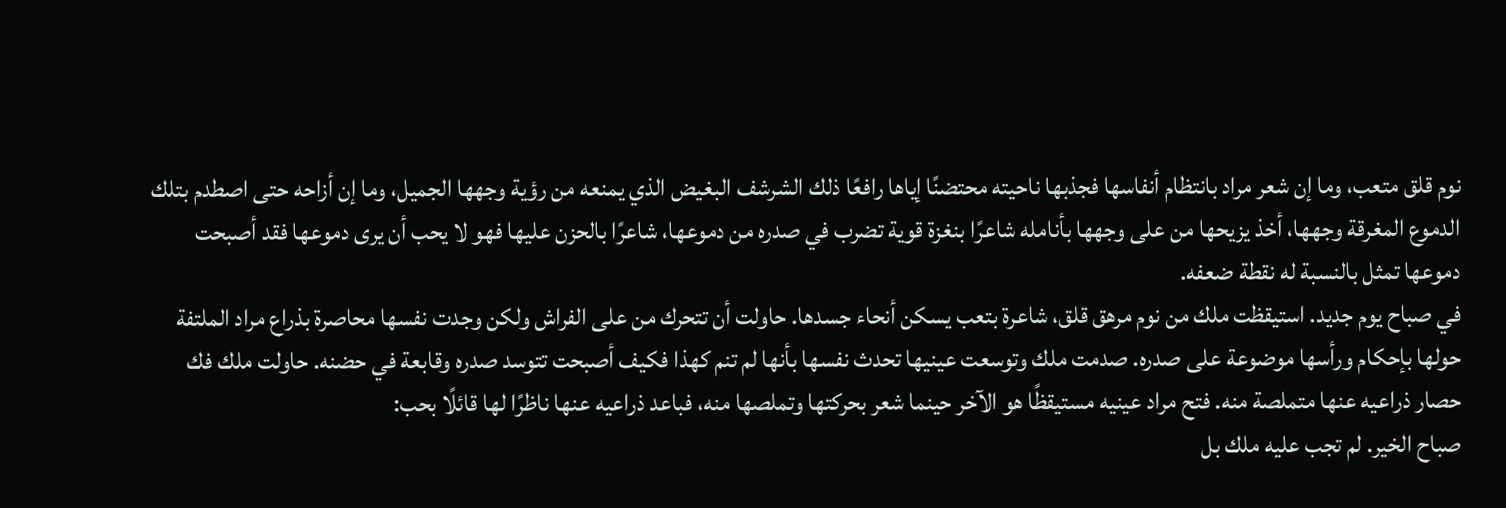نوم قلق متعب، وما إن شعر مراد بانتظام أنفاسها فجذبها ناحيته محتضنًا إياها رافعًا ذلك الشرشف البغيض الذي يمنعه من رؤية وجهها الجميل، وما إن أزاحه حتى اصطدم بتلك الدموع المغرقة وجهها، أخذ يزيحها من على وجهها بأنامله شاعرًا بنغزة قوية تضرب في صدره من دموعها، شاعرًا بالحزن عليها فهو لا يحب أن يرى دموعها فقد أصبحت دموعها تمثل بالنسبة له نقطة ضعفه.
في صباح يوم جديد. استيقظت ملك من نوم مرهق قلق، شاعرة بتعب يسكن أنحاء جسدها. حاولت أن تتحرك من على الفراش ولكن وجدت نفسها محاصرة بذراع مراد الملتفة حولها بإحكام ورأسها موضوعة على صدره. صدمت ملك وتوسعت عينيها تحدث نفسها بأنها لم تنم كهذا فكيف أصبحت تتوسد صدره وقابعة في حضنه. حاولت ملك فك حصار ذراعيه عنها متملصة منه. فتح مراد عينيه مستيقظًا هو الآخر حينما شعر بحركتها وتملصها منه، فباعد ذراعيه عنها ناظرًا لها قائلًا بحب:
صباح الخير. لم تجب عليه ملك بل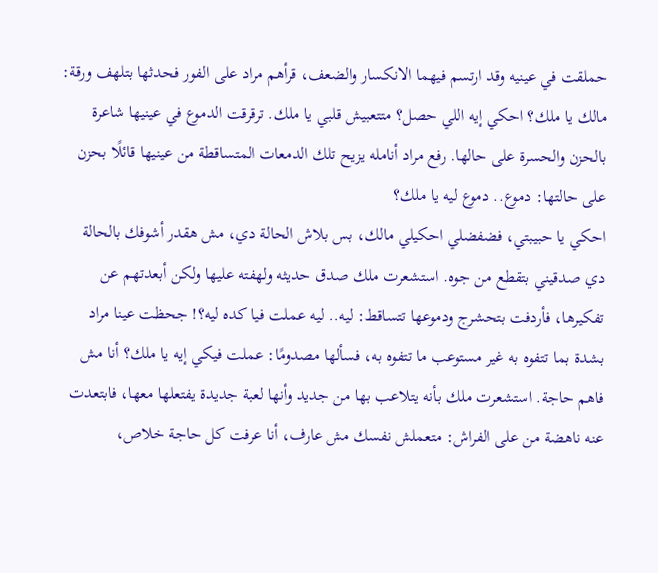حملقت في عينيه وقد ارتسم فيهما الانكسار والضعف، قرأهم مراد على الفور فحدثها بتلهف ورقة: مالك يا ملك؟ احكي إيه اللي حصل؟ متتعبيش قلبي يا ملك. ترقرقت الدموع في عينيها شاعرة بالحزن والحسرة على حالها. رفع مراد أنامله يزيح تلك الدمعات المتساقطة من عينيها قائلًا بحزن على حالتها: دموع.. دموع ليه يا ملك؟
احكي يا حبيبتي، فضفضلي احكيلي مالك، بس بلاش الحالة دي، مش هقدر أشوفك بالحالة دي صدقيني بتقطع من جوه. استشعرت ملك صدق حديثه ولهفته عليها ولكن أبعدتهم عن تفكيرها، فأردفت بتحشرج ودموعها تتساقط: ليه.. ليه عملت فيا كده ليه؟! جحظت عينا مراد بشدة بما تتفوه به غير مستوعب ما تتفوه به، فسألها مصدومًا: عملت فيكي إيه يا ملك؟ أنا مش فاهم حاجة. استشعرت ملك بأنه يتلاعب بها من جديد وأنها لعبة جديدة يفتعلها معها، فابتعدت
عنه ناهضة من على الفراش: متعملش نفسك مش عارف، أنا عرفت كل حاجة خلاص،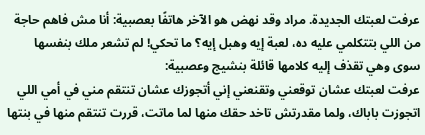عرفت لعبتك الجديدة. مراد وقد نهض هو الآخر هاتفًا بعصبية: أنا مش فاهم حاجة من اللي بتتكلمي عليه ده، لعبة إيه وهبل إيه؟ ما تحكي! لم تشعر ملك بنفسها سوى وهي تقذف إليه كلامها قائلة بنشيج وعصبية:
عرفت لعبتك عشان توقعني وتقنعني إني أتجوزك عشان تنتقم مني في أمي اللي اتجوزت باباك، ولما مقدرتش تاخد حقك منها لما ماتت، قررت تنتقم منها في بنتها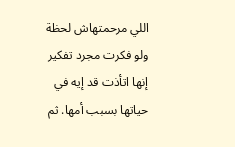اللي مرحمتهاش لحظة ولو فكرت مجرد تفكير إنها اتأذت قد إيه في حياتها بسبب أمها. ثم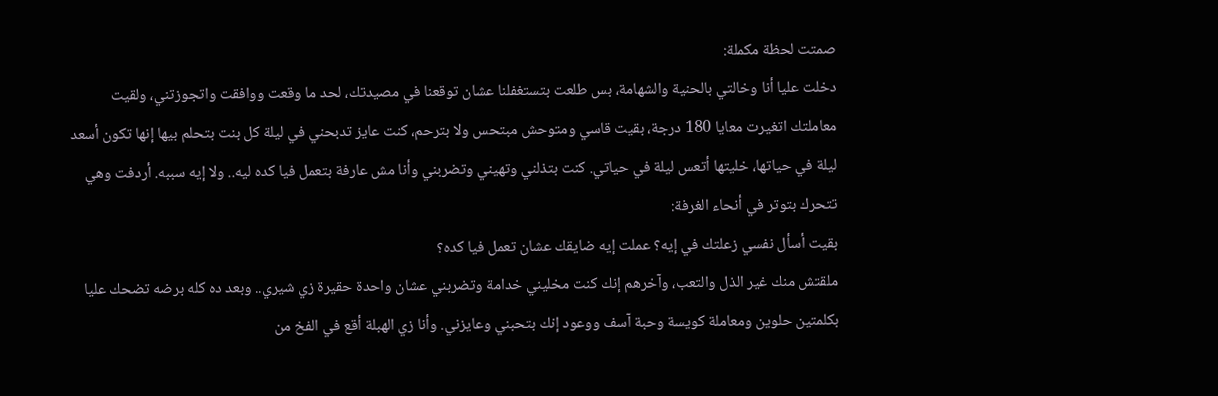صمتت لحظة مكملة:
دخلت عليا أنا وخالتي بالحنية والشهامة، بس طلعت بتستغفلنا عشان توقعنا في مصيدتك، لحد ما وقعت ووافقت واتجوزتني، ولقيت معاملتك اتغيرت معايا 180 درجة، بقيت قاسي ومتوحش مبتحس ولا بترحم، كنت عايز تدبحني في ليلة كل بنت بتحلم بيها إنها تكون أسعد ليلة في حياتها، خليتها أتعس ليلة في حياتي. كنت بتذلني وتهيني وتضربني وأنا مش عارفة بتعمل فيا كده ليه.. ولا إيه سببه. أردفت وهي تتحرك بتوتر في أنحاء الغرفة:
بقيت أسأل نفسي زعلتك في إيه؟ عملت إيه ضايقك عشان تعمل فيا كده؟
ملقتش منك غير الذل والتعب، وآخرهم إنك كنت مخليني خدامة وتضربني عشان واحدة حقيرة زي شيري.. وبعد ده كله برضه تضحك عليا بكلمتين حلوين ومعاملة كويسة وحبة آسف ووعود إنك بتحبني وعايزني. وأنا زي الهبلة أقع في الفخ من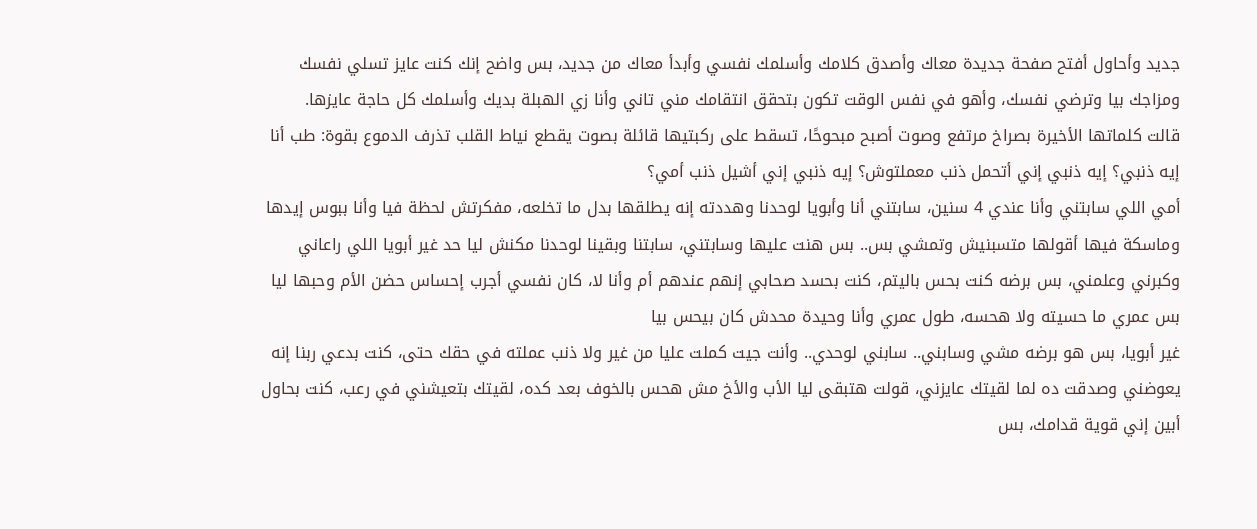جديد وأحاول أفتح صفحة جديدة معاك وأصدق كلامك وأسلمك نفسي وأبدأ معاك من جديد، بس واضح إنك كنت عايز تسلي نفسك ومزاجك بيا وترضي نفسك، وأهو في نفس الوقت تكون بتحقق انتقامك مني تاني وأنا زي الهبلة بديك وأسلمك كل حاجة عايزها.
قالت كلماتها الأخيرة بصراخ مرتفع وصوت أصبح مبحوحًا، تسقط على ركبتيها قائلة بصوت يقطع نياط القلب تذرف الدموع بقوة: طب أنا إيه ذنبي؟ إيه ذنبي إني أتحمل ذنب معملتوش؟ إيه ذنبي إني أشيل ذنب أمي؟
أمي اللي سابتني وأنا عندي 4 سنين، سابتني أنا وأبويا لوحدنا وهددته إنه يطلقها بدل ما تخلعه، مفكرتش لحظة فيا وأنا ببوس إيدها وماسكة فيها أقولها متسبنيش وتمشي بس.. بس هنت عليها وسابتني، سابتنا وبقينا لوحدنا مكنش ليا حد غير أبويا اللي راعاني وكبرني وعلمني، بس برضه كنت بحس باليتم، كنت بحسد صحابي إنهم عندهم أم وأنا لا، كان نفسي أجرب إحساس حضن الأم وحبها ليا بس عمري ما حسيته ولا هحسه، طول عمري وأنا وحيدة محدش كان بيحس بيا
غير أبويا، بس هو برضه مشي وسابني.. سابني لوحدي.. وأنت جيت كملت عليا من غير ولا ذنب عملته في حقك حتى، كنت بدعي ربنا إنه يعوضني وصدقت ده لما لقيتك عايزني، قولت هتبقى ليا الأب والأخ مش هحس بالخوف بعد كده، لقيتك بتعيشني في رعب، كنت بحاول أبين إني قوية قدامك، بس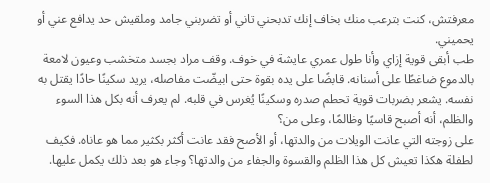معرفتش، كنت بترعب منك بخاف إنك تدبحني تاني أو تضربني جامد وملقيش حد يدافع عني أو يحميني.
طب أبقى قوية إزاي وأنا طول عمري عايشة في خوف. وقف مراد بجسد متخشب وعيون لامعة بالدموع ضاغطًا على أسنانه. قابضًا على يده بقوة حتى ابيضّت مفاصله، يريد سكينًا حادًا يقتل به نفسه. يشعر بضربات قوية تحطم صدره وسكينًا يُغرس في قلبه. لم يعرف أنه بكل هذا السوء والظلم، أنه أصبح قاسيًا وظالمًا، وعلى من؟
على زوجته التي عانت الويلات من والدتها، أو الأصح فقد عانت أكثر بكثير مما هو عاناه. فكيف لطفلة هكذا تعيش كل هذا الظلم والقسوة والجفاء من والدتها؟ وجاء هو بعد ذلك يكمل عليها.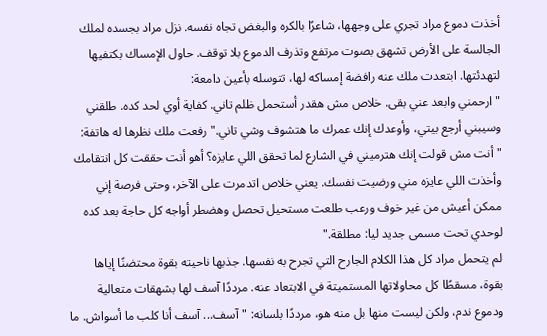أخذت دموع مراد تجري على وجهها، شاعرًا بالكره والبغض تجاه نفسه. نزل مراد بجسده لملك الجالسة على الأرض تشهق بصوت مرتفع وتذرف الدموع بلا توقف. حاول الإمساك بكتفيها لتهدئتها. ابتعدت ملك عنه رافضة إمساكه لها، تتوسله بأعين دامعة:
"ارحمني وابعد عني بقى. خلاص مش هقدر أستحمل ظلم تاني. كفاية أوي لحد كده. طلقني وسيبني أرجع بيتي، وأوعدك إنك عمرك ما هتشوف وشي تاني." رفعت ملك نظرها له هاتفة: "أنت مش قولت إنك هترميني في الشارع لما تحقق اللي عايزه؟ أهو أنت حققت كل انتقامك وأخذت اللي عايزه مني ورضيت نفسك. يعني خلاص اتدمرت على الآخر، وحتى فرصة إني ممكن أعيش من غير خوف ورعب طلعت مستحيل تحصل وهضطر أواجه كل حاجة بعد كده لوحدي تحت مسمى جديد ليا: مطلقة."
لم يتحمل مراد كل هذا الكلام الجارح التي تجرح به نفسها. جذبها ناحيته بقوة محتضنًا إياها بقوة، مسقطًا كل محاولاتها المستميتة في الابتعاد عنه. مرددًا آسف لها بشهقات متعالية ودموع ندم، ولكن ليست منها بل منه هو، مرددًا بلسانه: "آسف... آسف أنا كلب ما أسواش. ما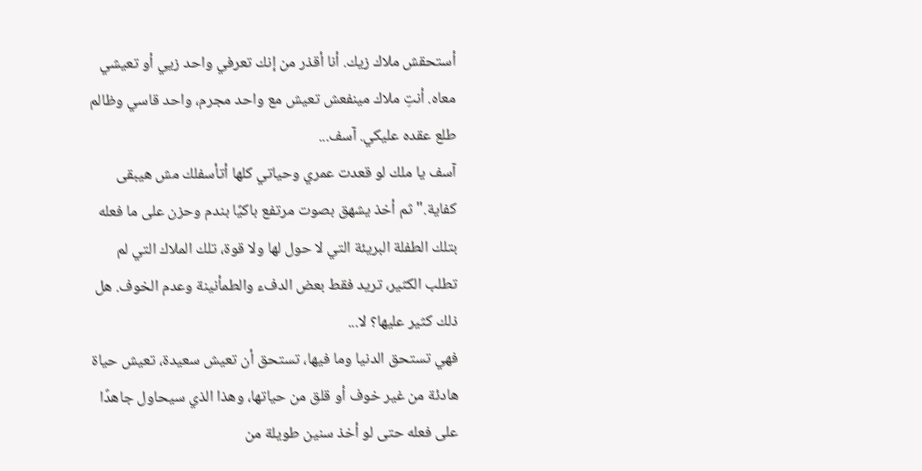أستحقش ملاك زيك. أنا أقذر من إنك تعرفي واحد زيي أو تعيشي معاه. أنتِ ملاك مينفعش تعيش مع واحد مجرم، واحد قاسي وظالم طلع عقده عليكي. آسف...
آسف يا ملك لو قعدت عمري وحياتي كلها أتأسفلك مش هيبقى كفاية." ثم أخذ يشهق بصوت مرتفع باكيًا بندم وحزن على ما فعله بتلك الطفلة البريئة التي لا حول لها ولا قوة، تلك الملاك التي لم تطلب الكثير، تريد فقط بعض الدفء والطمأنينة وعدم الخوف. هل ذلك كثير عليها؟ لا...
فهي تستحق الدنيا وما فيها، تستحق أن تعيش سعيدة، تعيش حياة هادئة من غير خوف أو قلق من حياتها، وهذا الذي سيحاول جاهدًا على فعله حتى لو أخذ سنين طويلة من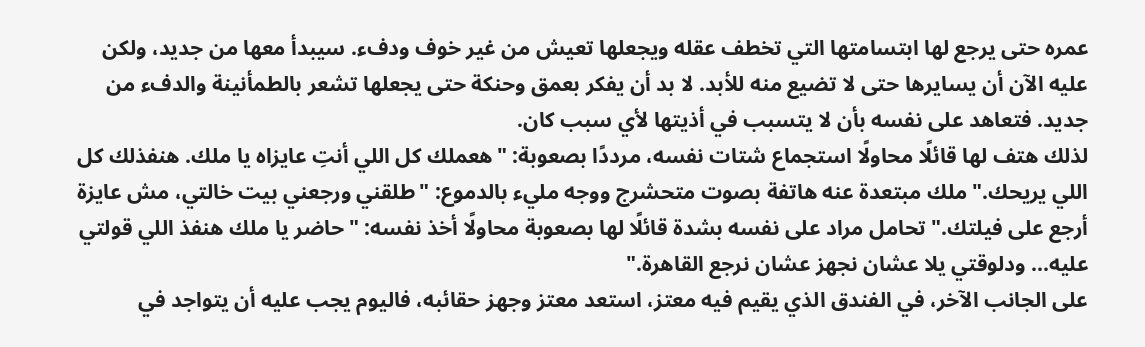عمره حتى يرجع لها ابتسامتها التي تخطف عقله ويجعلها تعيش من غير خوف ودفء. سيبدأ معها من جديد، ولكن عليه الآن أن يسايرها حتى لا تضيع منه للأبد. لا بد أن يفكر بعمق وحنكة حتى يجعلها تشعر بالطمأنينة والدفء من جديد. فتعاهد على نفسه بأن لا يتسبب في أذيتها لأي سبب كان.
لذلك هتف لها قائلًا محاولًا استجماع شتات نفسه، مرددًا بصعوبة: "هعملك كل اللي أنتِ عايزاه يا ملك. هنفذلك كل اللي يريحك." ملك مبتعدة عنه هاتفة بصوت متحشرج ووجه مليء بالدموع: "طلقني ورجعني بيت خالتي، مش عايزة أرجع على فيلتك." تحامل مراد على نفسه بشدة قائلًا لها بصعوبة محاولًا أخذ نفسه: "حاضر يا ملك هنفذ اللي قولتي عليه... ودلوقتي يلا عشان نجهز عشان نرجع القاهرة."
على الجانب الآخر، في الفندق الذي يقيم فيه معتز، استعد معتز وجهز حقائبه، فاليوم يجب عليه أن يتواجد في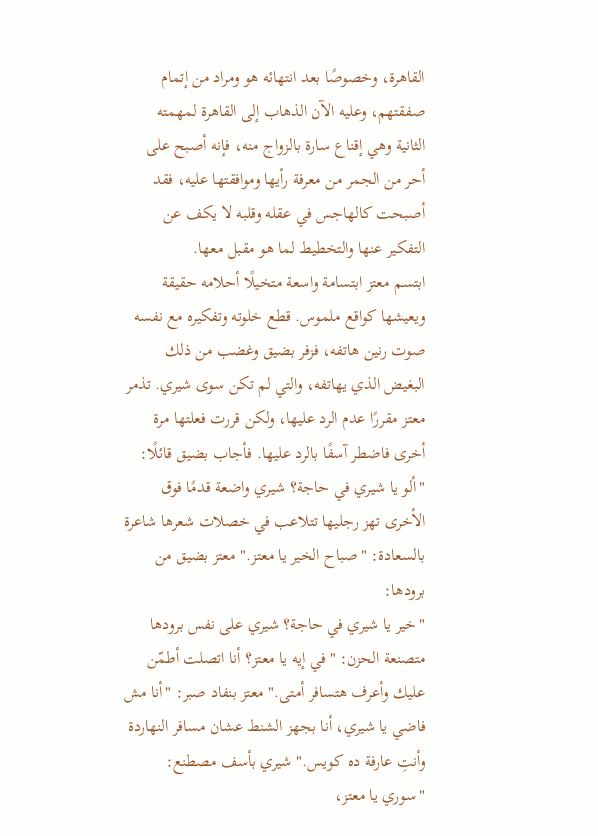القاهرة، وخصوصًا بعد انتهائه هو ومراد من إتمام صفقتهم، وعليه الآن الذهاب إلى القاهرة لمهمته الثانية وهي إقناع سارة بالزواج منه، فإنه أصبح على أحر من الجمر من معرفة رأيها وموافقتها عليه، فقد أصبحت كالهاجس في عقله وقلبه لا يكف عن التفكير عنها والتخطيط لما هو مقبل معها.
ابتسم معتز ابتسامة واسعة متخيلًا أحلامه حقيقة ويعيشها كواقع ملموس. قطع خلوته وتفكيره مع نفسه صوت رنين هاتفه، فزفر بضيق وغضب من ذلك البغيض الذي يهاتفه، والتي لم تكن سوى شيري. تذمر معتز مقررًا عدم الرد عليها، ولكن قررت فعلتها مرة أخرى فاضطر آسفًا بالرد عليها. فأجاب بضيق قائلًا: "ألو يا شيري في حاجة؟ شيري واضعة قدمًا فوق الأخرى تهز رجليها تتلاعب في خصلات شعرها شاعرة بالسعادة: "صباح الخير يا معتز." معتز بضيق من برودها:
"خير يا شيري في حاجة؟ شيري على نفس برودها متصنعة الحزن: "في إيه يا معتز؟ أنا اتصلت أطمّن عليك وأعرف هتسافر أمتى." معتز بنفاد صبر: "أنا مش فاضي يا شيري، أنا بجهز الشنط عشان مسافر النهاردة وأنتِ عارفة ده كويس." شيري بأسف مصطنع: "سوري يا معتز،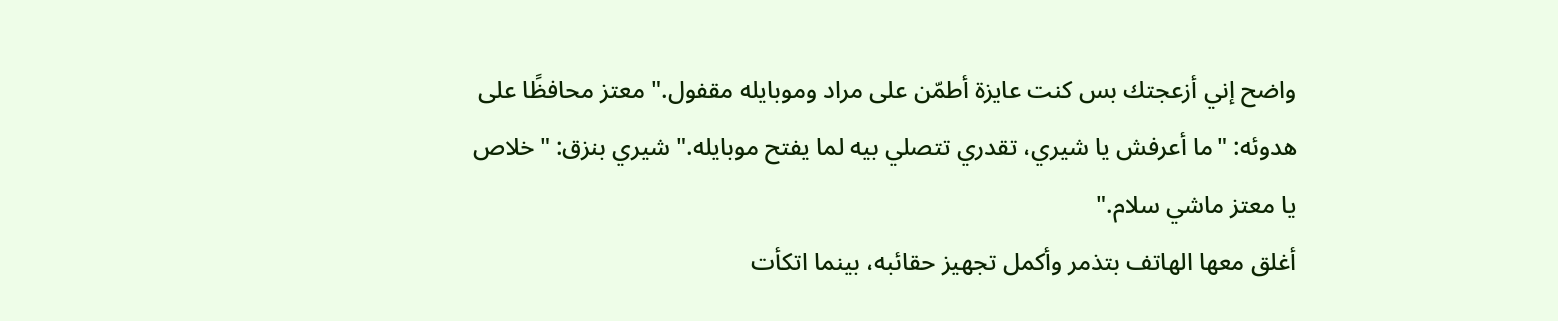واضح إني أزعجتك بس كنت عايزة أطمّن على مراد وموبايله مقفول." معتز محافظًا على هدوئه: "ما أعرفش يا شيري، تقدري تتصلي بيه لما يفتح موبايله." شيري بنزق: "خلاص يا معتز ماشي سلام."
أغلق معها الهاتف بتذمر وأكمل تجهيز حقائبه، بينما اتكأت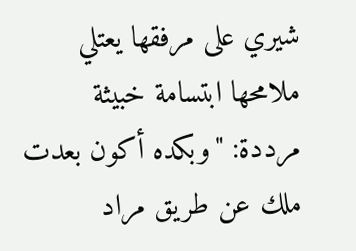شيري على مرفقها يعتلي ملامحها ابتسامة خبيثة مرددة: "وبكده أكون بعدت ملك عن طريق مراد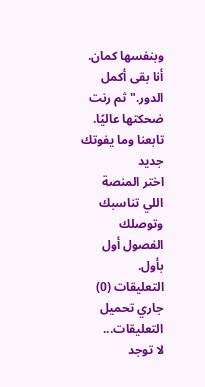وبنفسها كمان. أنا بقى أكمل الدور." ثم رنت ضحكتها عاليًا.
تابعنا وما يفوتك جديد
اختر المنصة اللي تناسبك وتوصلك الفصول أول بأول.
التعليقات (0)
جاري تحميل التعليقات...
لا توجد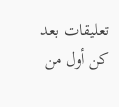تعليقات بعد
كن أول من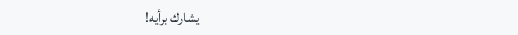يشارك برأيه!